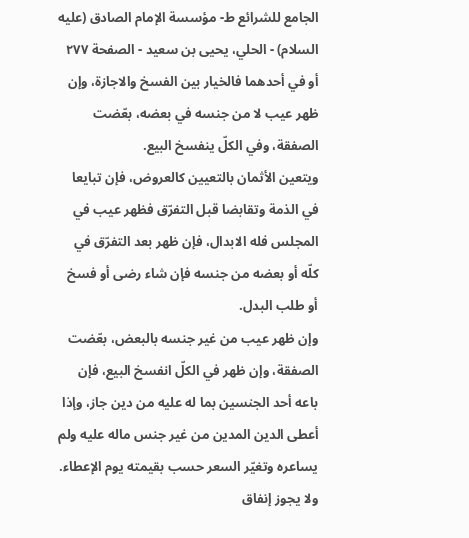الجامع للشرائع ط- مؤسسة الإمام الصادق (عليه السلام) - الحلي، يحيى بن سعيد - الصفحة ٢٧٧
أو في أحدهما فالخيار بين الفسخ والاجازة، وإن ظهر عيب لا من جنسه في بعضه، بعّضت الصفقة، وفي الكلّ ينفسخ البيع.
ويتعين الأثمان بالتعيين كالعروض، فإن تبايعا في الذمة وتقابضا قبل التفرّق فظهر عيب في المجلس فله الابدال، فإن ظهر بعد التفرّق في كلّه أو بعضه من جنسه فإن شاء رضى أو فسخ أو طلب البدل.
وإن ظهر عيب من غير جنسه بالبعض، بعّضت الصفقة، وإن ظهر في الكلّ انفسخ البيع، فإن باعه أحد الجنسين بما له عليه من دين جاز، وإذا أعطى الدين المدين من غير جنس ماله عليه ولم يساعره وتغيّر السعر حسب بقيمته يوم الإعطاء. ولا يجوز إنفاق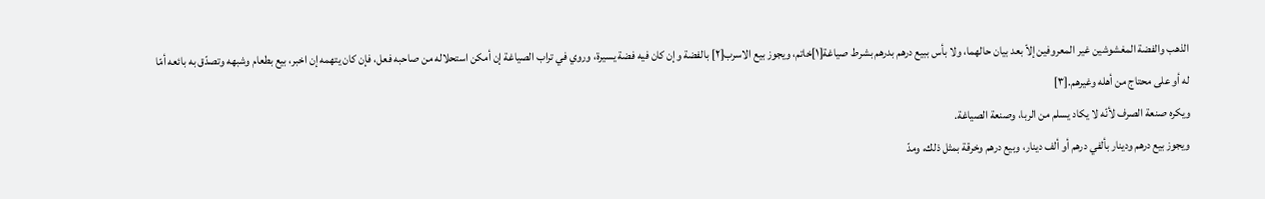الذهب والفضة المغشوشين غير المعروفين إلاّ بعد بيان حالهما، ولا بأس ببيع درهم بدرهم بشرط صياغة[١]خاتم، ويجوز بيع الاسرب[٢] بالفضة وإن كان فيه فضة يسيرة، وروي في تراب الصياغة إن أمكن استحلاله من صاحبه فعل، فإن كان يتهمه إن اخبر، بيع بطعام وشبهه وتصدّق به بائعه أمّا له أو على محتاج من أهله وغيرهم.[٣]
ويكره صنعة الصرف لأنّه لا يكاد يسلم من الربا، وصنعة الصياغة.
ويجوز بيع درهم ودينار بألفي درهم أو ألف دينار، وبيع درهم وخرقة بمثل ذلك، ومدّ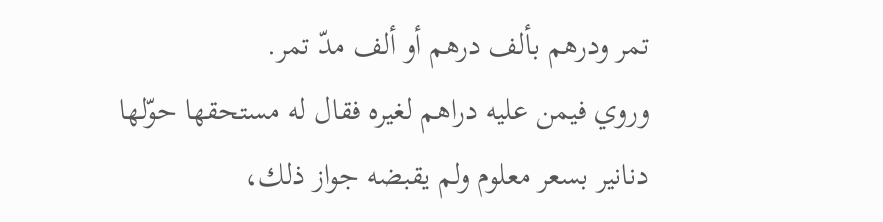تمر ودرهم بألف درهم أو ألف مدّ تمر.
وروي فيمن عليه دراهم لغيره فقال له مستحقها حوّلها دنانير بسعر معلوم ولم يقبضه جواز ذلك،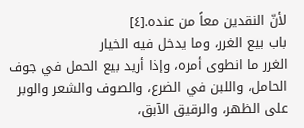لأنّ النقدين معاً من عنده.[٤]
باب بيع الغرر، وما يدخل فيه الخيار
الغرر ما انطوى أمره، وإذا أريد بيع الحمل في جوف الحامل، واللبن في الضرع، والصوف والشعر والوبر على الظهر، والرقيق الآبق،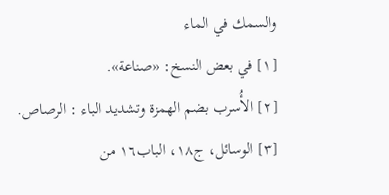والسمك في الماء
[١] في بعض النسخ: «صناعة».
[٢] الأُسرب بضم الهمزة وتشديد الباء : الرصاص.
[٣] الوسائل، ج١٨، الباب١٦ من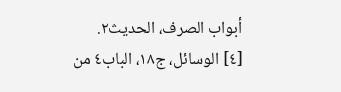أبواب الصرف، الحديث٢.
[٤] الوسائل، ج١٨، الباب٤ من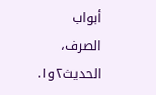أبواب الصرف، الحديث٢و١.